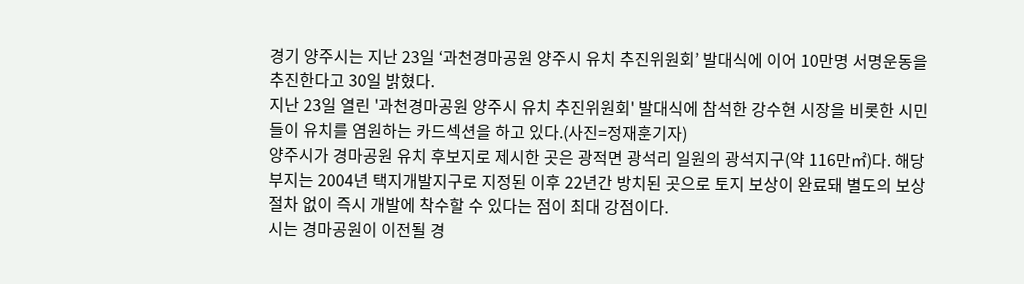경기 양주시는 지난 23일 ‘과천경마공원 양주시 유치 추진위원회’ 발대식에 이어 10만명 서명운동을 추진한다고 30일 밝혔다.
지난 23일 열린 '과천경마공원 양주시 유치 추진위원회' 발대식에 참석한 강수현 시장을 비롯한 시민들이 유치를 염원하는 카드섹션을 하고 있다.(사진=정재훈기자)
양주시가 경마공원 유치 후보지로 제시한 곳은 광적면 광석리 일원의 광석지구(약 116만㎡)다. 해당 부지는 2004년 택지개발지구로 지정된 이후 22년간 방치된 곳으로 토지 보상이 완료돼 별도의 보상 절차 없이 즉시 개발에 착수할 수 있다는 점이 최대 강점이다.
시는 경마공원이 이전될 경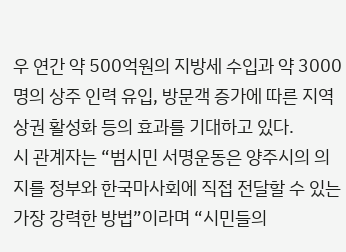우 연간 약 500억원의 지방세 수입과 약 3000명의 상주 인력 유입, 방문객 증가에 따른 지역 상권 활성화 등의 효과를 기대하고 있다.
시 관계자는 “범시민 서명운동은 양주시의 의지를 정부와 한국마사회에 직접 전달할 수 있는 가장 강력한 방법”이라며 “시민들의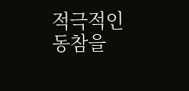적극적인 동참을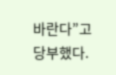바란다”고 당부했다.